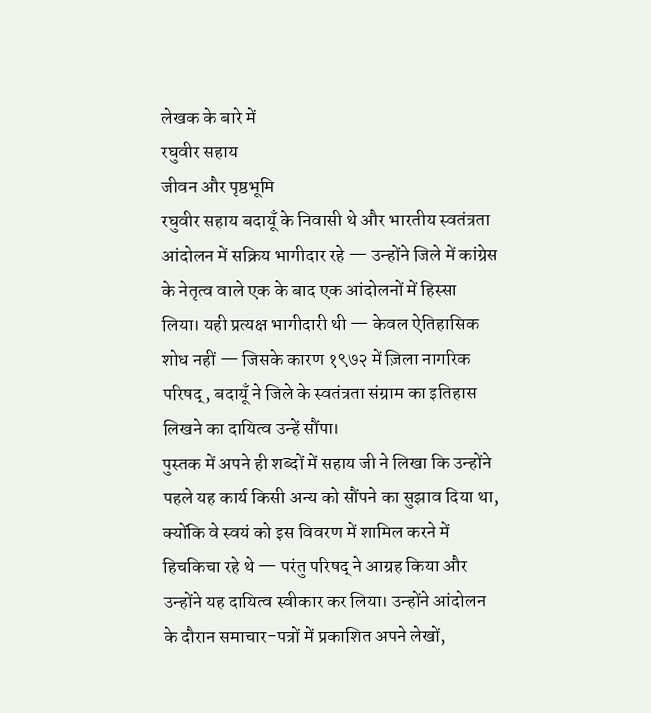लेखक के बारे में
रघुवीर सहाय
जीवन और पृष्ठभूमि
रघुवीर सहाय बदायूँ के निवासी थे और भारतीय स्वतंत्रता आंदोलन में सक्रिय भागीदार रहे — उन्होंने जिले में कांग्रेस के नेतृत्व वाले एक के बाद एक आंदोलनों में हिस्सा लिया। यही प्रत्यक्ष भागीदारी थी — केवल ऐतिहासिक शोध नहीं — जिसके कारण १९७२ में ज़िला नागरिक परिषद्, बदायूँ ने जिले के स्वतंत्रता संग्राम का इतिहास लिखने का दायित्व उन्हें सौंपा।
पुस्तक में अपने ही शब्दों में सहाय जी ने लिखा कि उन्होंने पहले यह कार्य किसी अन्य को सौंपने का सुझाव दिया था, क्योंकि वे स्वयं को इस विवरण में शामिल करने में हिचकिचा रहे थे — परंतु परिषद् ने आग्रह किया और उन्होंने यह दायित्व स्वीकार कर लिया। उन्होंने आंदोलन के दौरान समाचार-पत्रों में प्रकाशित अपने लेखों,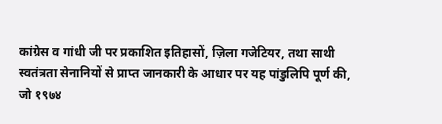कांग्रेस व गांधी जी पर प्रकाशित इतिहासों, ज़िला गजेटियर, तथा साथी स्वतंत्रता सेनानियों से प्राप्त जानकारी के आधार पर यह पांडुलिपि पूर्ण की, जो १९७४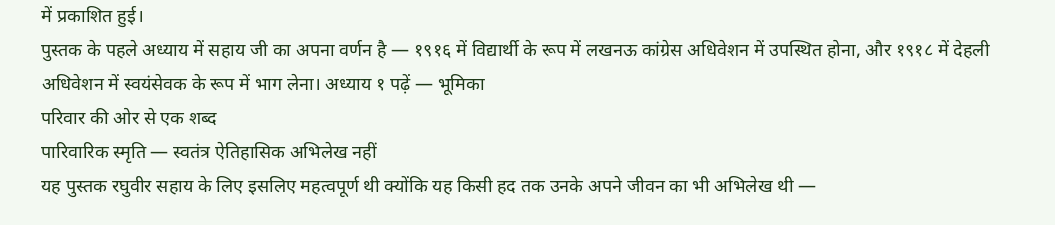में प्रकाशित हुई।
पुस्तक के पहले अध्याय में सहाय जी का अपना वर्णन है — १९१६ में विद्यार्थी के रूप में लखनऊ कांग्रेस अधिवेशन में उपस्थित होना, और १९१८ में देहली अधिवेशन में स्वयंसेवक के रूप में भाग लेना। अध्याय १ पढ़ें — भूमिका
परिवार की ओर से एक शब्द
पारिवारिक स्मृति — स्वतंत्र ऐतिहासिक अभिलेख नहीं
यह पुस्तक रघुवीर सहाय के लिए इसलिए महत्वपूर्ण थी क्योंकि यह किसी हद तक उनके अपने जीवन का भी अभिलेख थी —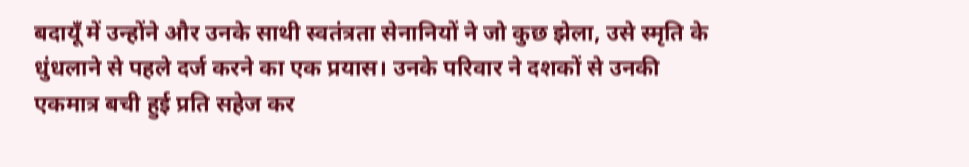बदायूँ में उन्होंने और उनके साथी स्वतंत्रता सेनानियों ने जो कुछ झेला, उसे स्मृति के धुंधलाने से पहले दर्ज करने का एक प्रयास। उनके परिवार ने दशकों से उनकी एकमात्र बची हुई प्रति सहेज कर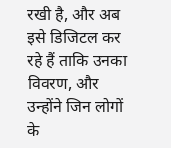रखी है, और अब इसे डिजिटल कर रहे हैं ताकि उनका विवरण, और उन्होंने जिन लोगों के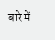बारे में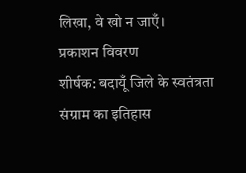लिखा, वे खो न जाएँ।
प्रकाशन विवरण
शीर्षक: बदायूँ जिले के स्वतंत्रता संग्राम का इतिहास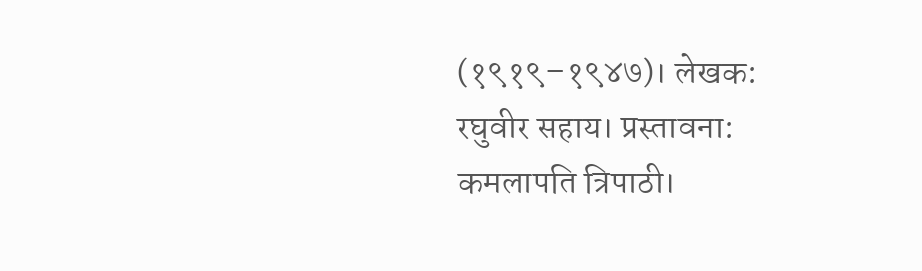(१९१९–१९४७)। लेखक: रघुवीर सहाय। प्रस्तावना: कमलापति त्रिपाठी।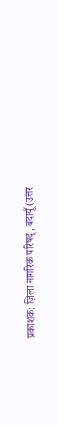प्रकाशक: ज़िला नागरिक परिषद्, बदायूँ (उत्तर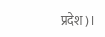प्रदेश)।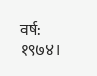वर्ष: १९७४।